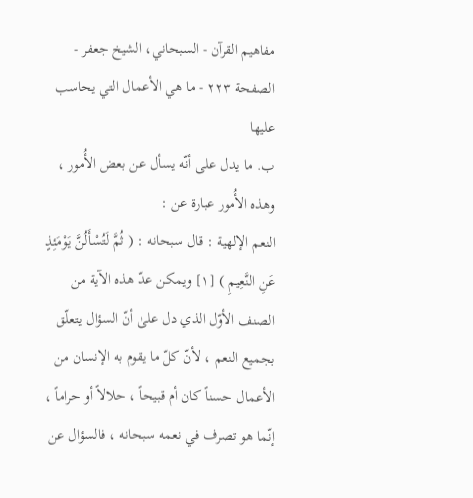مفاهيم القرآن - السبحاني، الشيخ جعفر - الصفحة ٢٢٣ - ما هي الأعمال التي يحاسب عليها
ب. ما يدل على أنّه يسأل عن بعض الأُمور ، وهذه الأُمور عبارة عن :
النعم الإلهية : قال سبحانه : ( ثُمَّ لَتُسْأَلُنَّ يَوْمَئِذٍ عَنِ النَّعِيمِ ) [١] ويمكن عدّ هذه الآية من الصنف الأوّل الذي دل علىٰ أنّ السؤال يتعلّق بجميع النعم ، لأنّ كلّ ما يقوم به الإنسان من الأعمال حسناً كان أم قبيحاً ، حلالاً أو حراماً ، إنّما هو تصرف في نعمه سبحانه ، فالسؤال عن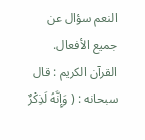النعم سؤال عن جميع الأفعال.
القرآن الكريم : قال سبحانه : ( وَإِنَّهُ لَذِكْرٌ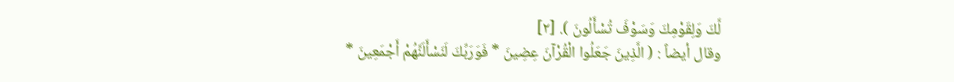لَّكَ وَلِقَوْمِكَ وَسَوْفَ تُسْأَلُونَ ). [٢]
وقال أيضاً : ( الَّذِينَ جَعَلُوا الْقُرْآنَ عِضِينَ * فَوَرَبِّكَ لَنَسْأَلَنَّهُمْ أَجْمَعِينَ *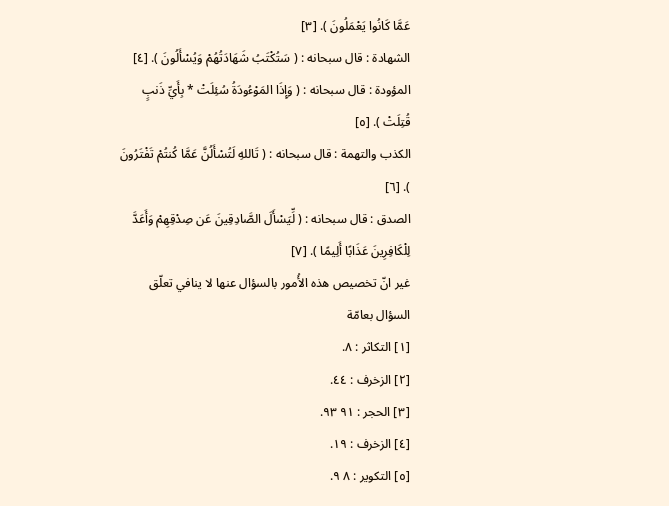عَمَّا كَانُوا يَعْمَلُونَ ). [٣]
الشهادة : قال سبحانه : ( سَتُكْتَبُ شَهَادَتُهُمْ وَيُسْأَلُونَ ). [٤]
المؤودة : قال سبحانه : ( وَإِذَا المَوْءُودَةُ سُئِلَتْ * بِأَيِّ ذَنبٍ قُتِلَتْ ). [٥]
الكذب والتهمة : قال سبحانه : ( تَاللهِ لَتُسْأَلُنَّ عَمَّا كُنتُمْ تَفْتَرُونَ ). [٦]
الصدق : قال سبحانه : ( لِّيَسْأَلَ الصَّادِقِينَ عَن صِدْقِهِمْ وَأَعَدَّ لِلْكَافِرِينَ عَذَابًا أَلِيمًا ). [٧]
غير انّ تخصيص هذه الأُمور بالسؤال عنها لا ينافي تعلّق السؤال بعامّة
[١] التكاثر : ٨.
[٢] الزخرف : ٤٤.
[٣] الحجر : ٩١ ٩٣.
[٤] الزخرف : ١٩.
[٥] التكوير : ٨ ٩.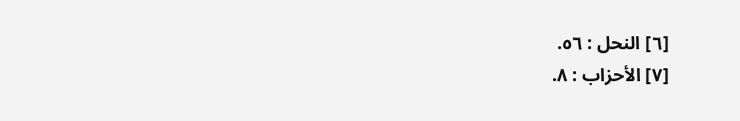[٦] النحل : ٥٦.
[٧] الأحزاب : ٨.